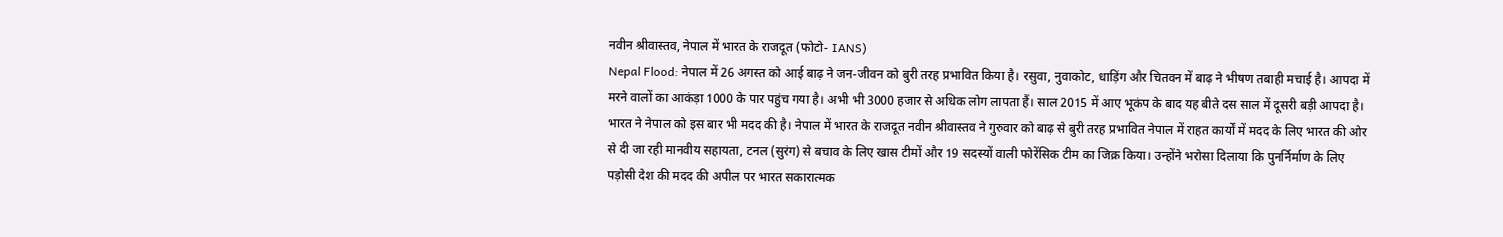नवीन श्रीवास्तव, नेपाल में भारत के राजदूत (फोटो- IANS)
Nepal Flood: नेपाल में 26 अगस्त को आई बाढ़ ने जन-जीवन को बुरी तरह प्रभावित किया है। रसुवा, नुवाकोट, धाड़िंग और चितवन में बाढ़ ने भीषण तबाही मचाई है। आपदा में मरने वालों का आकंड़ा 1000 के पार पहुंच गया है। अभी भी 3000 हजार से अधिक लोग लापता हैं। साल 2015 में आए भूकंप के बाद यह बीते दस साल में दूसरी बड़ी आपदा है। भारत ने नेपाल को इस बार भी मदद की है। नेपाल में भारत के राजदूत नवीन श्रीवास्तव ने गुरुवार को बाढ़ से बुरी तरह प्रभावित नेपाल में राहत कार्यों में मदद के लिए भारत की ओर से दी जा रही मानवीय सहायता, टनल (सुरंग) से बचाव के लिए खास टीमों और 19 सदस्यों वाली फोरेंसिक टीम का जिक्र किया। उन्होंने भरोसा दिलाया कि पुनर्निर्माण के लिए पड़ोसी देश की मदद की अपील पर भारत सकारात्मक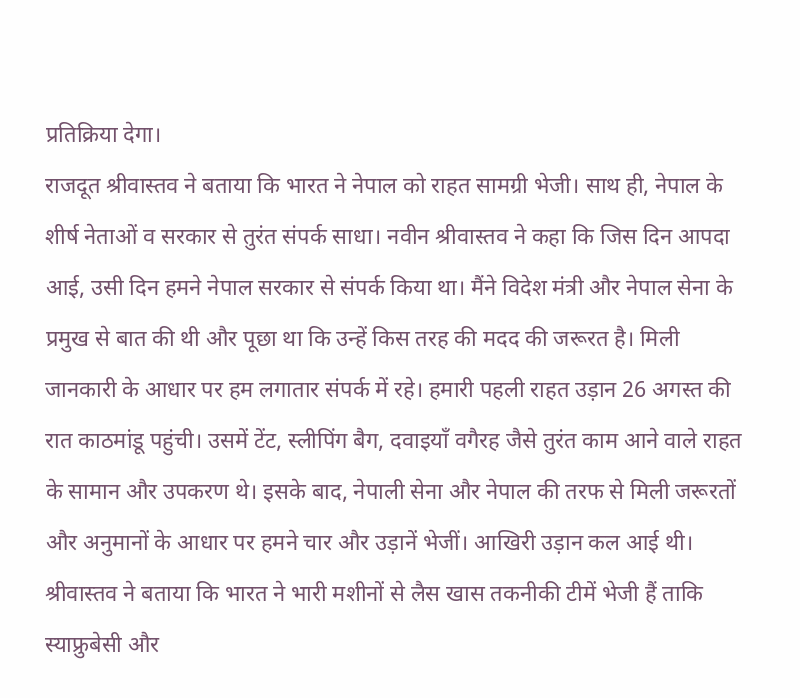प्रतिक्रिया देगा।
राजदूत श्रीवास्तव ने बताया कि भारत ने नेपाल को राहत सामग्री भेजी। साथ ही, नेपाल के शीर्ष नेताओं व सरकार से तुरंत संपर्क साधा। नवीन श्रीवास्तव ने कहा कि जिस दिन आपदा आई, उसी दिन हमने नेपाल सरकार से संपर्क किया था। मैंने विदेश मंत्री और नेपाल सेना के प्रमुख से बात की थी और पूछा था कि उन्हें किस तरह की मदद की जरूरत है। मिली जानकारी के आधार पर हम लगातार संपर्क में रहे। हमारी पहली राहत उड़ान 26 अगस्त की रात काठमांडू पहुंची। उसमें टेंट, स्लीपिंग बैग, दवाइयाँ वगैरह जैसे तुरंत काम आने वाले राहत के सामान और उपकरण थे। इसके बाद, नेपाली सेना और नेपाल की तरफ से मिली जरूरतों और अनुमानों के आधार पर हमने चार और उड़ानें भेजीं। आखिरी उड़ान कल आई थी।
श्रीवास्तव ने बताया कि भारत ने भारी मशीनों से लैस खास तकनीकी टीमें भेजी हैं ताकि स्याफ्रुबेसी और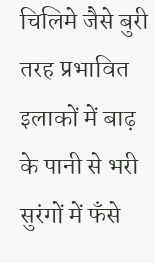चिलिमे जैसे बुरी तरह प्रभावित इलाकों में बाढ़ के पानी से भरी सुरंगों में फँसे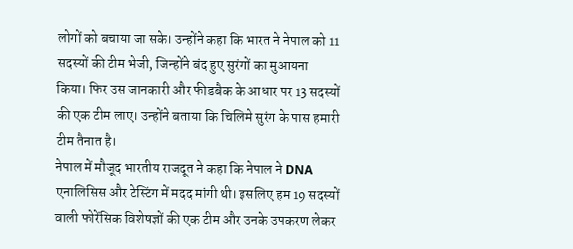लोगों को बचाया जा सके। उन्होंने कहा कि भारत ने नेपाल को 11 सदस्यों की टीम भेजी, जिन्होंने बंद हुए सुरंगों का मुआयना किया। फिर उस जानकारी और फीडबैक के आधार पर 13 सदस्यों की एक टीम लाए। उन्होंने बताया कि चिलिमे सुरंग के पास हमारी टीम तैनात है।
नेपाल में मौजूद भारतीय राजदूत ने कहा कि नेपाल ने DNA एनालिसिस और टेस्टिंग में मदद मांगी थी। इसलिए हम 19 सदस्यों वाली फोरेंसिक विशेषज्ञों की एक टीम और उनके उपकरण लेकर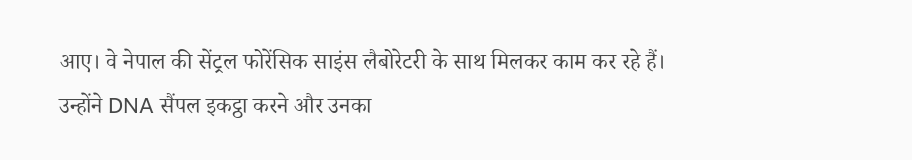आए। वे नेपाल की सेंट्रल फोरेंसिक साइंस लैबोरेटरी के साथ मिलकर काम कर रहे हैं। उन्होंने DNA सैंपल इकट्ठा करने और उनका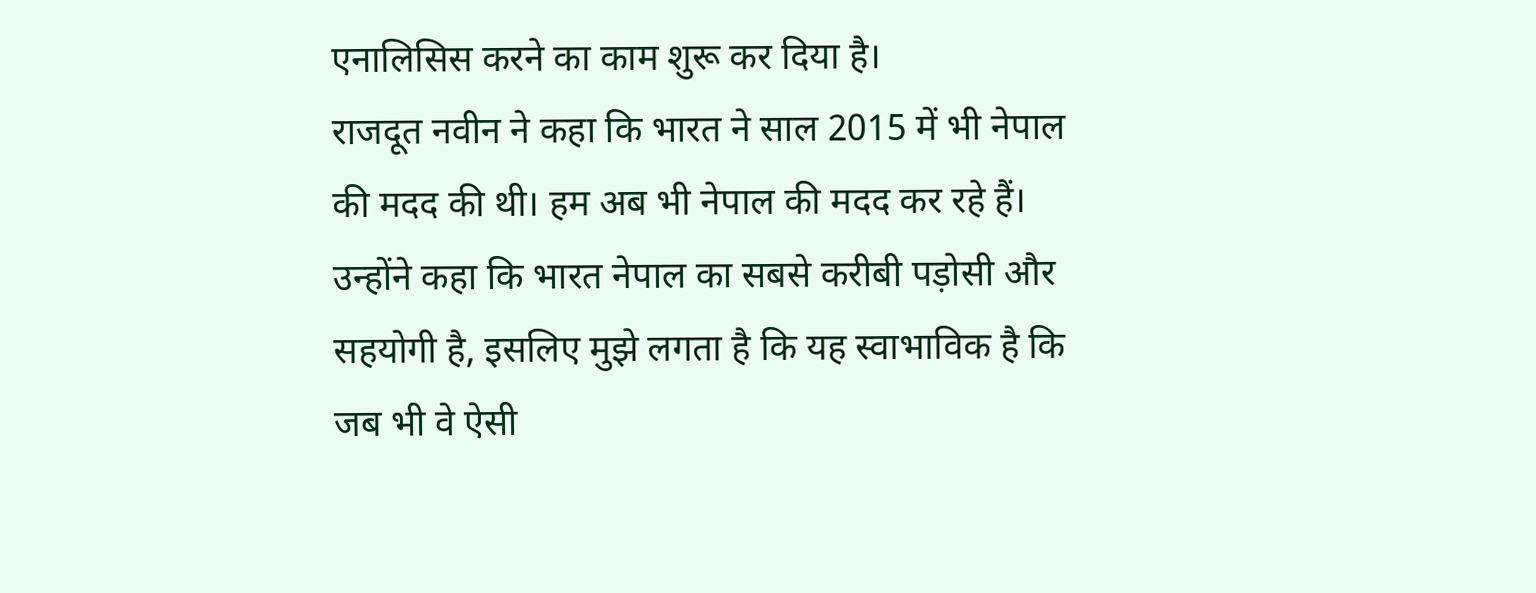एनालिसिस करने का काम शुरू कर दिया है।
राजदूत नवीन ने कहा कि भारत ने साल 2015 में भी नेपाल की मदद की थी। हम अब भी नेपाल की मदद कर रहे हैं। उन्होंने कहा कि भारत नेपाल का सबसे करीबी पड़ोसी और सहयोगी है, इसलिए मुझे लगता है कि यह स्वाभाविक है कि जब भी वे ऐसी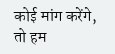कोई मांग करेंगे, तो हम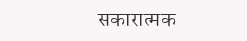सकारात्मक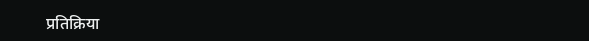प्रतिक्रिया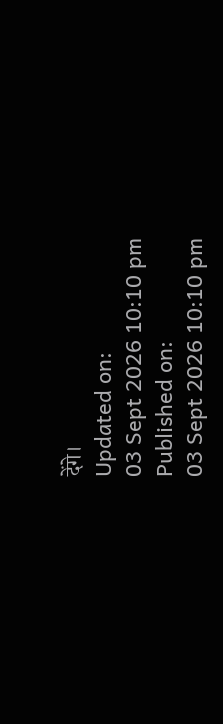देंगे।
Updated on:
03 Sept 2026 10:10 pm
Published on:
03 Sept 2026 10:10 pm